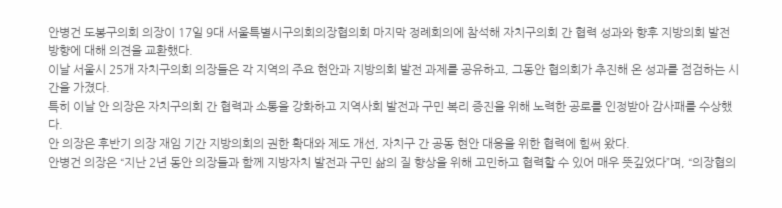안병건 도봉구의회 의장이 17일 9대 서울특별시구의회의장협의회 마지막 정례회의에 참석해 자치구의회 간 협력 성과와 향후 지방의회 발전 방향에 대해 의견을 교환했다.
이날 서울시 25개 자치구의회 의장들은 각 지역의 주요 현안과 지방의회 발전 과제를 공유하고, 그동안 협의회가 추진해 온 성과를 점검하는 시간을 가졌다.
특히 이날 안 의장은 자치구의회 간 협력과 소통을 강화하고 지역사회 발전과 구민 복리 증진을 위해 노력한 공로를 인정받아 감사패를 수상했다.
안 의장은 후반기 의장 재임 기간 지방의회의 권한 확대와 제도 개선, 자치구 간 공동 현안 대응을 위한 협력에 힘써 왔다.
안병건 의장은 “지난 2년 동안 의장들과 함께 지방자치 발전과 구민 삶의 질 향상을 위해 고민하고 협력할 수 있어 매우 뜻깊었다”며, “의장협의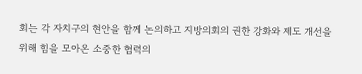회는 각 자치구의 현안을 함께 논의하고 지방의회의 권한 강화와 제도 개선을 위해 힘을 모아온 소중한 협력의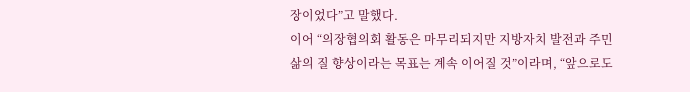장이었다”고 말했다.
이어 “의장협의회 활동은 마무리되지만 지방자치 발전과 주민 삶의 질 향상이라는 목표는 계속 이어질 것”이라며, “앞으로도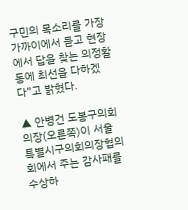구민의 목소리를 가장 가까이에서 듣고 현장에서 답을 찾는 의정활동에 최선을 다하겠다”고 밝혔다.

▲ 안병건 도봉구의회 의장(오른쪽)이 서울특별시구의회의장협의회에서 주는 감사패를 수상하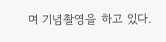며 기념촬영을 하고 있다.